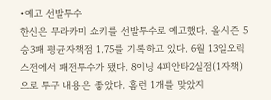•예고 선발투수
한신은 무라카미 쇼키를 선발투수로 예고했다. 올시즌 5승3패 평균자책점 1.75를 기록하고 있다. 6월 13일오릭스전에서 패전투수가 됐다. 8이닝 4피안타2실점(1자책)으로 투구 내용은 좋았다. 홈런 1개를 맞았지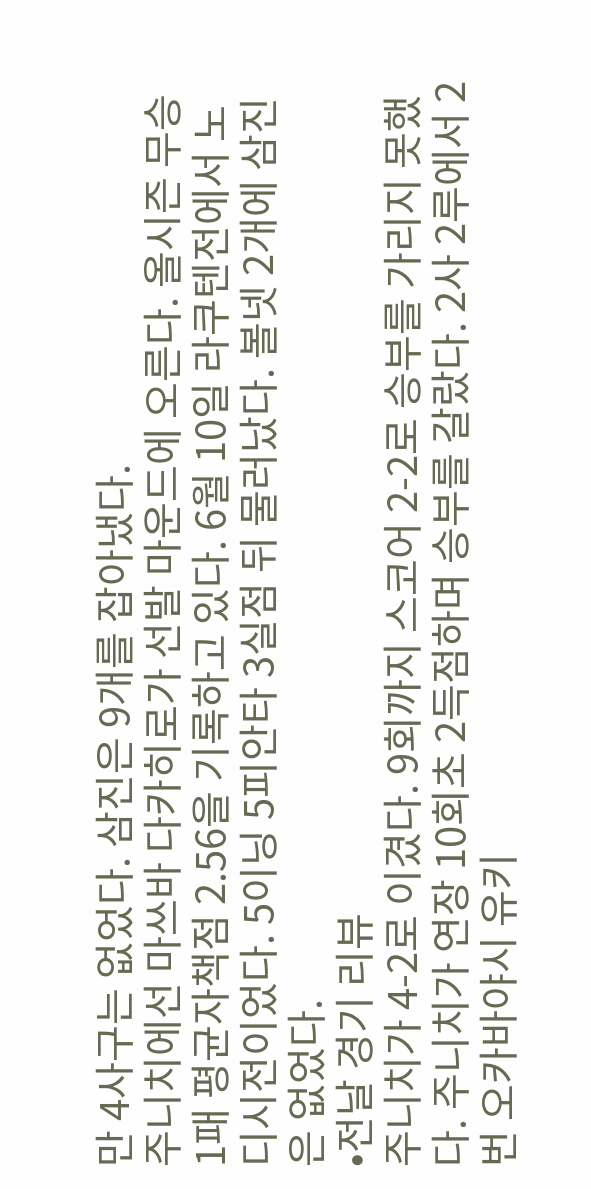만 4사구는 없었다. 삼진은 9개를 잡아냈다.
주니치에선 마쓰바 다카히로가 선발 마운드에 오른다. 올시즌 무승 1패 평균자책점 2.56을 기록하고 있다. 6월 10일 라쿠텐전에서 노디시전이었다. 5이닝 5피안타 3실점 뒤 물러났다. 볼넷 2개에 삼진은 없었다.
•전날 경기 리뷰
주니치가 4-2로 이겼다. 9회까지 스코어 2-2로 승부를 가리지 못했다. 주니치가 연장 10회초 2득점하며 승부를 갈랐다. 2사 2루에서 2번 오카바야시 유키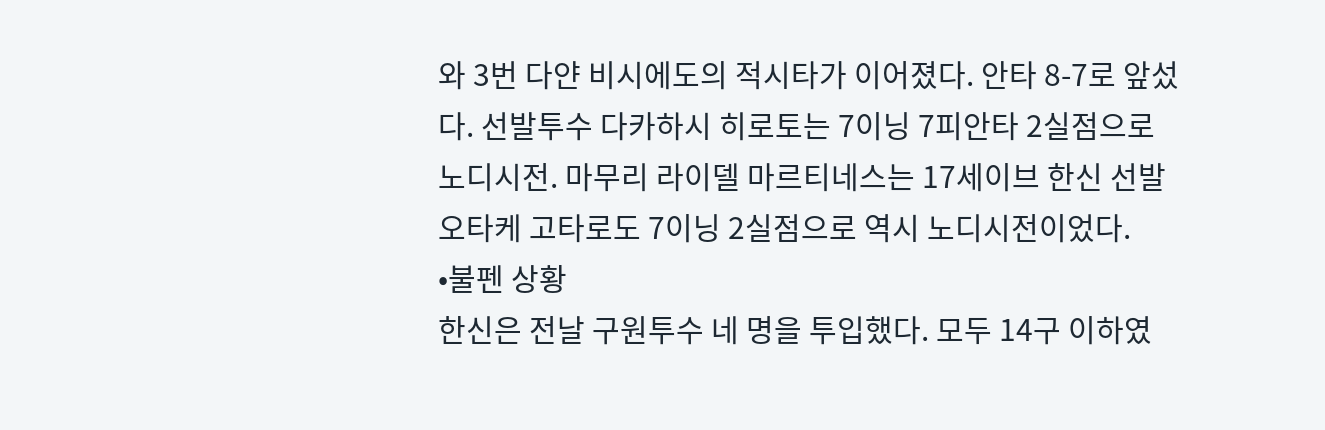와 3번 다얀 비시에도의 적시타가 이어졌다. 안타 8-7로 앞섰다. 선발투수 다카하시 히로토는 7이닝 7피안타 2실점으로 노디시전. 마무리 라이델 마르티네스는 17세이브 한신 선발 오타케 고타로도 7이닝 2실점으로 역시 노디시전이었다.
•불펜 상황
한신은 전날 구원투수 네 명을 투입했다. 모두 14구 이하였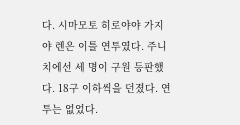다. 시마모토 히로야야 가지야 렌은 이틀 연투였다. 주니치에선 세 명이 구원 등판했다. 18구 이하씩을 던졌다. 연투는 없었다.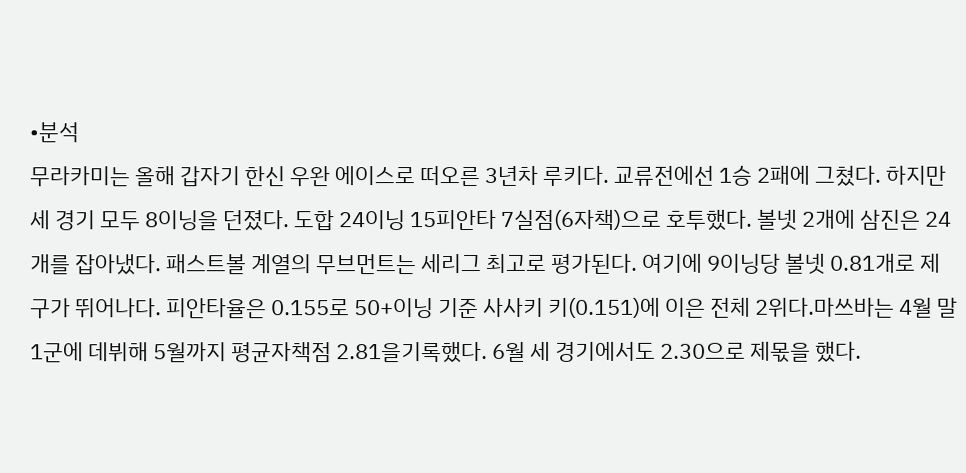•분석
무라카미는 올해 갑자기 한신 우완 에이스로 떠오른 3년차 루키다. 교류전에선 1승 2패에 그쳤다. 하지만 세 경기 모두 8이닝을 던졌다. 도합 24이닝 15피안타 7실점(6자책)으로 호투했다. 볼넷 2개에 삼진은 24개를 잡아냈다. 패스트볼 계열의 무브먼트는 세리그 최고로 평가된다. 여기에 9이닝당 볼넷 0.81개로 제구가 뛰어나다. 피안타율은 0.155로 50+이닝 기준 사사키 키(0.151)에 이은 전체 2위다.마쓰바는 4월 말 1군에 데뷔해 5월까지 평균자책점 2.81을기록했다. 6월 세 경기에서도 2.30으로 제몫을 했다.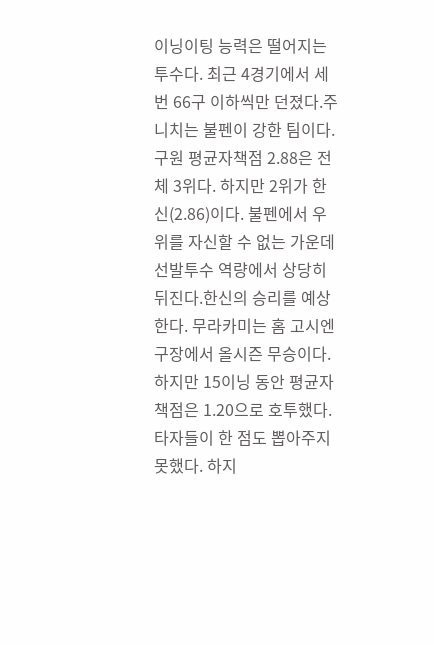이닝이팅 능력은 떨어지는 투수다. 최근 4경기에서 세 번 66구 이하씩만 던졌다.주니치는 불펜이 강한 팀이다. 구원 평균자책점 2.88은 전체 3위다. 하지만 2위가 한신(2.86)이다. 불펜에서 우위를 자신할 수 없는 가운데 선발투수 역량에서 상당히 뒤진다.한신의 승리를 예상한다. 무라카미는 홈 고시엔구장에서 올시즌 무승이다. 하지만 15이닝 동안 평균자책점은 1.20으로 호투했다. 타자들이 한 점도 뽑아주지 못했다. 하지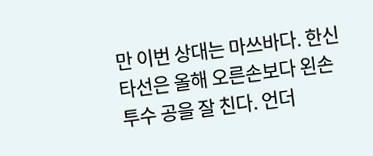만 이번 상대는 마쓰바다. 한신 타선은 올해 오른손보다 왼손투수 공을 잘 친다. 언더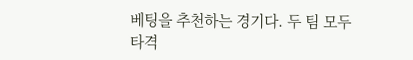베팅을 추천하는 경기다. 두 팀 모두 타격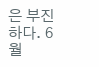은 부진하다. 6월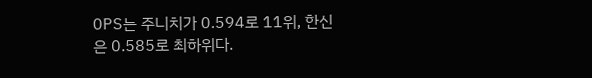OPS는 주니치가 0.594로 11위, 한신은 0.585로 최하위다.